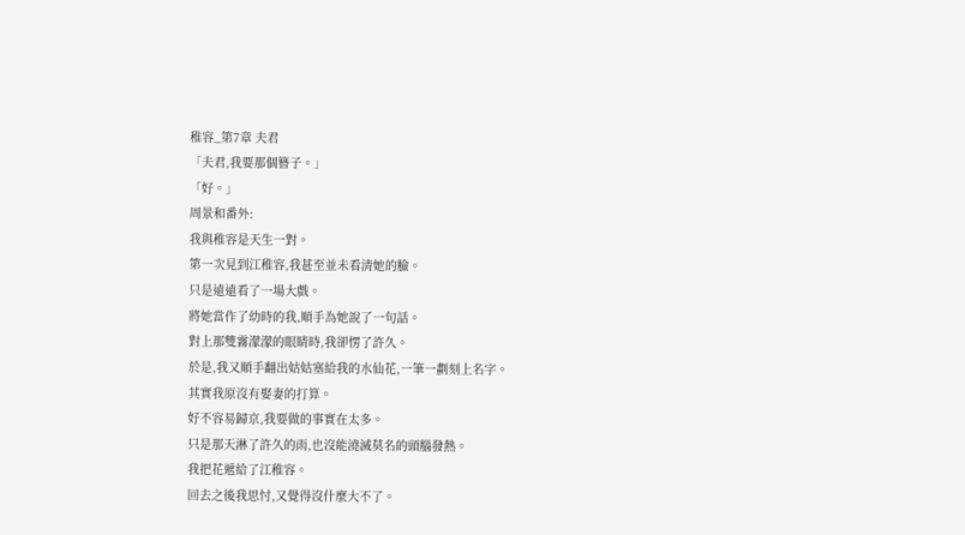稚容_第7章 夫君
「夫君,我要那個簪子。」
「好。」
周景和番外:
我與稚容是天生一對。
第一次見到江稚容,我甚至並未看清她的臉。
只是遠遠看了一場大戲。
將她當作了幼時的我,順手為她說了一句話。
對上那雙霧濛濛的眼睛時,我卻愣了許久。
於是,我又順手翻出姑姑塞給我的水仙花,一筆一劃刻上名字。
其實我原沒有娶妻的打算。
好不容易歸京,我要做的事實在太多。
只是那天淋了許久的雨,也沒能澆滅莫名的頭腦發熱。
我把花遞給了江稚容。
回去之後我思忖,又覺得沒什麼大不了。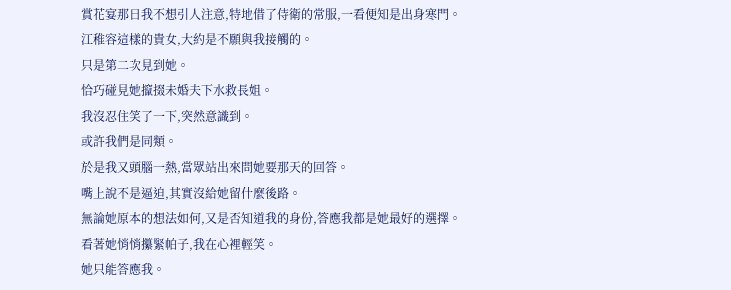賞花宴那日我不想引人注意,特地借了侍衛的常服,一看便知是出身寒門。
江稚容這樣的貴女,大約是不願與我接觸的。
只是第二次見到她。
恰巧碰見她攛掇未婚夫下水救長姐。
我沒忍住笑了一下,突然意識到。
或許我們是同類。
於是我又頭腦一熱,當眾站出來問她要那天的回答。
嘴上說不是逼迫,其實沒給她留什麼後路。
無論她原本的想法如何,又是否知道我的身份,答應我都是她最好的選擇。
看著她悄悄攥緊帕子,我在心裡輕笑。
她只能答應我。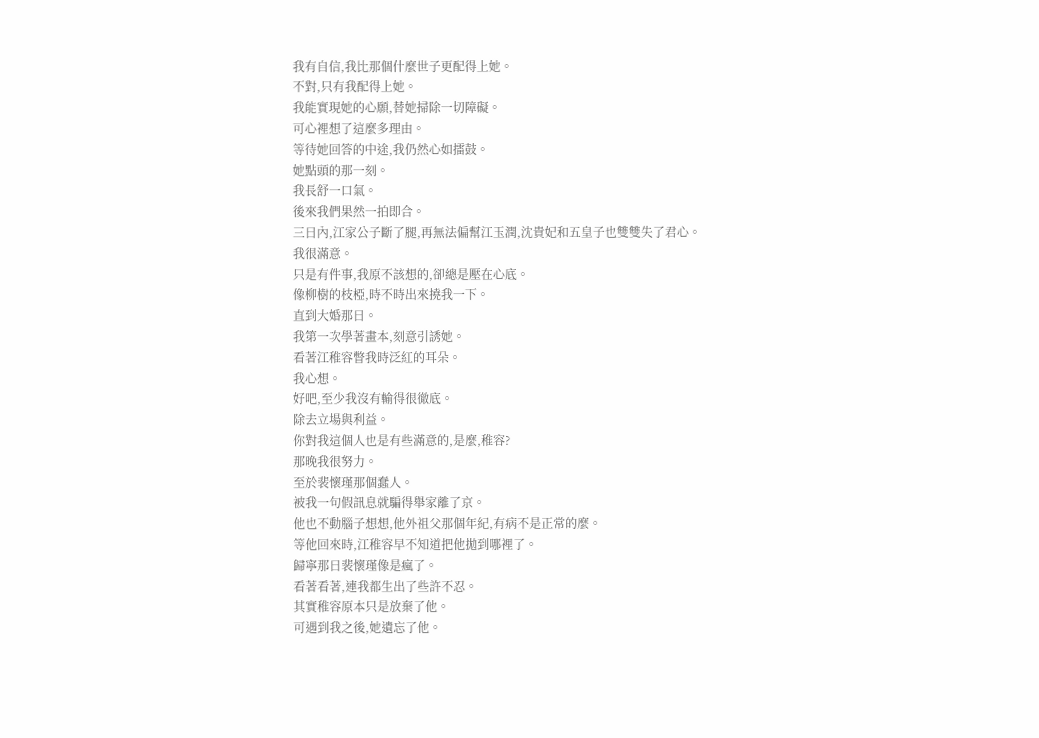我有自信,我比那個什麼世子更配得上她。
不對,只有我配得上她。
我能實現她的心願,替她掃除一切障礙。
可心裡想了這麼多理由。
等待她回答的中途,我仍然心如擂鼓。
她點頭的那一刻。
我長舒一口氣。
後來我們果然一拍即合。
三日內,江家公子斷了腿,再無法偏幫江玉潤,沈貴妃和五皇子也雙雙失了君心。
我很滿意。
只是有件事,我原不該想的,卻總是壓在心底。
像柳樹的枝椏,時不時出來撓我一下。
直到大婚那日。
我第一次學著畫本,刻意引誘她。
看著江稚容瞥我時泛紅的耳朵。
我心想。
好吧,至少我沒有輸得很徹底。
除去立場與利益。
你對我這個人也是有些滿意的,是麼,稚容?
那晚我很努力。
至於裴懷瑾那個蠢人。
被我一句假訊息就騙得舉家離了京。
他也不動腦子想想,他外祖父那個年紀,有病不是正常的麼。
等他回來時,江稚容早不知道把他拋到哪裡了。
歸寧那日裴懷瑾像是瘋了。
看著看著,連我都生出了些許不忍。
其實稚容原本只是放棄了他。
可遇到我之後,她遺忘了他。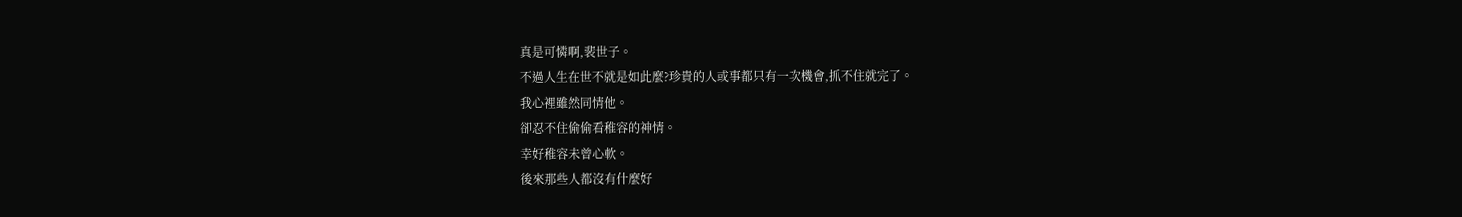真是可憐啊,裴世子。
不過人生在世不就是如此麼?珍貴的人或事都只有一次機會,抓不住就完了。
我心裡雖然同情他。
卻忍不住偷偷看稚容的神情。
幸好稚容未曾心軟。
後來那些人都沒有什麼好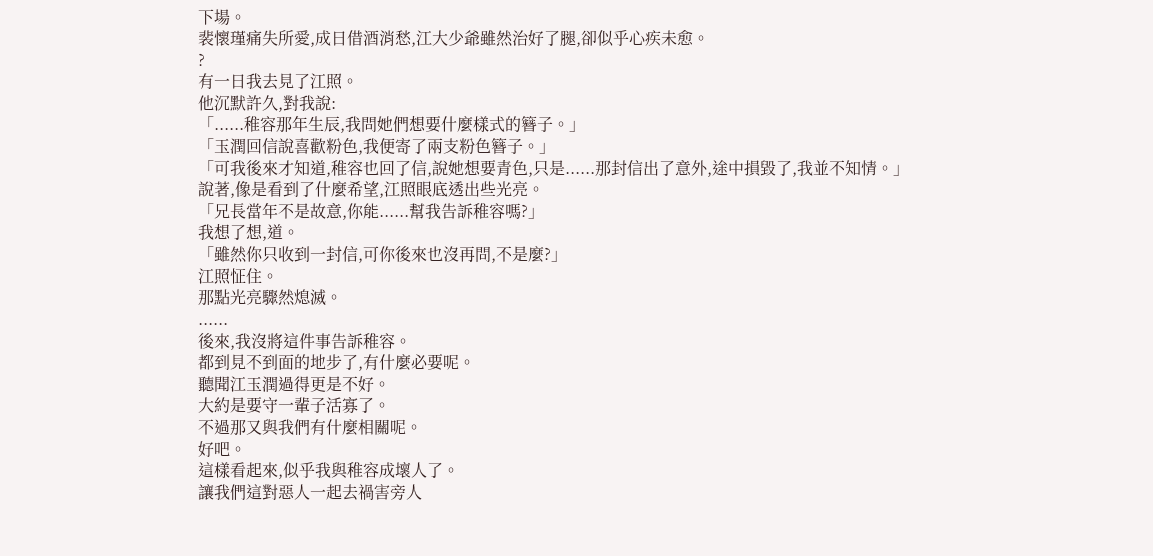下場。
裴懷瑾痛失所愛,成日借酒消愁,江大少爺雖然治好了腿,卻似乎心疾未愈。
?
有一日我去見了江照。
他沉默許久,對我說:
「......稚容那年生辰,我問她們想要什麼樣式的簪子。」
「玉潤回信說喜歡粉色,我便寄了兩支粉色簪子。」
「可我後來才知道,稚容也回了信,說她想要青色,只是......那封信出了意外,途中損毀了,我並不知情。」
說著,像是看到了什麼希望,江照眼底透出些光亮。
「兄長當年不是故意,你能......幫我告訴稚容嗎?」
我想了想,道。
「雖然你只收到一封信,可你後來也沒再問,不是麼?」
江照怔住。
那點光亮驟然熄滅。
......
後來,我沒將這件事告訴稚容。
都到見不到面的地步了,有什麼必要呢。
聽聞江玉潤過得更是不好。
大約是要守一輩子活寡了。
不過那又與我們有什麼相關呢。
好吧。
這樣看起來,似乎我與稚容成壞人了。
讓我們這對惡人一起去禍害旁人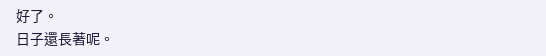好了。
日子還長著呢。